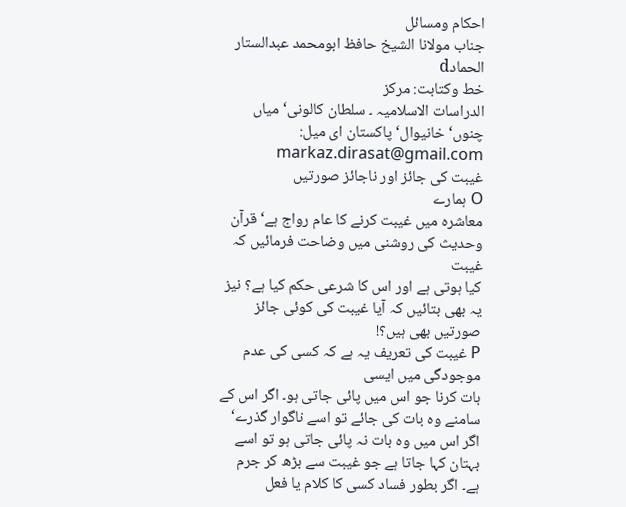احکام ومسائل
جناب مولانا الشیخ حافظ ابومحمد عبدالستار الحمادd
خط وکتابت: مرکز
الدراسات الاسلامیہ ۔ سلطان کالونی‘ میاں چنوں‘ خانیوال‘ پاکستان ای میل: markaz.dirasat@gmail.com
غیبت کی جائز اور ناجائز صورتیں
O ہمارے
معاشرہ میں غیبت کرنے کا عام رواج ہے‘ قرآن وحدیث کی روشنی میں وضاحت فرمائیں کہ غیبت
کیا ہوتی ہے اور اس کا شرعی حکم کیا ہے؟ نیز یہ بھی بتائیں کہ آیا غیبت کی کوئی جائز
صورتیں بھی ہیں؟!
P غیبت کی تعریف یہ ہے کہ کسی کی عدم موجودگی میں ایسی
بات کرنا جو اس میں پائی جاتی ہو۔ اگر اس کے سامنے وہ بات کی جائے تو اسے ناگوار گذرے‘
اگر اس میں وہ بات نہ پائی جاتی ہو تو اسے بہتان کہا جاتا ہے جو غیبت سے بڑھ کر جرم
ہے۔ اگر بطور فساد کسی کا کلام یا فعل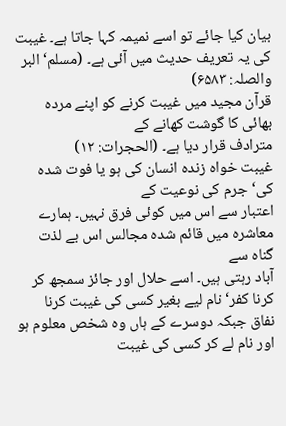بیان کیا جائے تو اسے نمیمہ کہا جاتا ہے۔ غیبت
کی یہ تعریف حدیث میں آئی ہے۔ (مسلم‘ البر والصلہ: ۶۵۸۳)
قرآن مجید میں غیبت کرنے کو اپنے مردہ بھائی کا گوشت کھانے کے
مترادف قرار دیا ہے۔ (الحجرات: ۱۲)
غیبت خواہ زندہ انسان کی ہو یا فوت شدہ کی‘ جرم کی نوعیت کے
اعتبار سے اس میں کوئی فرق نہیں۔ ہمارے معاشرہ میں قائم شدہ مجالس اس بے لذت گناہ سے
آباد رہتی ہیں۔ اسے حلال اور جائز سمجھ کر کرنا کفر‘ نام لیے بغیر کسی کی غیبت کرنا
نفاق جبکہ دوسرے کے ہاں وہ شخص معلوم ہو اور نام لے کر کسی کی غیبت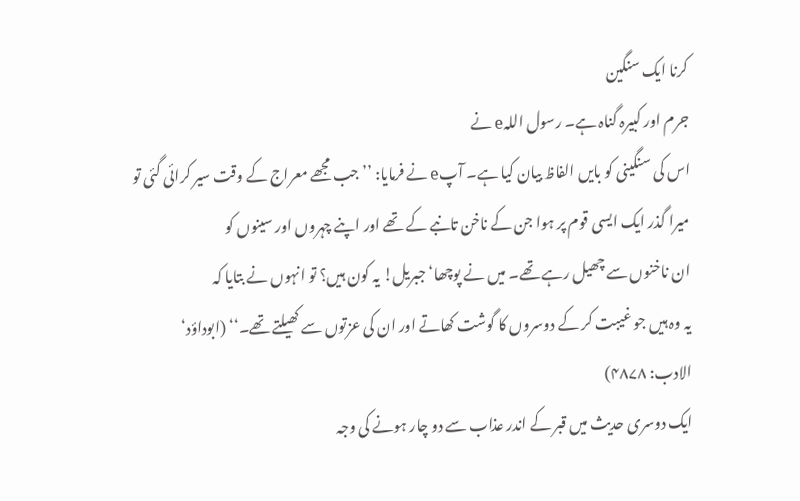کرنا ایک سنگین
جرم اور کبیرہ گناہ ہے۔ رسول اللہe نے
اس کی سنگینی کو بایں الفاظ بیان کیا ہے۔ آپe نے فرمایا: ’’جب مجھے معراج کے وقت سیر کرائی گئی تو
میرا گذر ایک ایسی قوم پر ہوا جن کے ناخن تانبے کے تھے اور اپنے چہروں اور سینوں کو
ان ناخنوں سے چھیل رہے تھے۔ میں نے پوچھا‘ جبریل! یہ کون ہیں؟ تو انہوں نے بتایا کہ
یہ وہ ہیں جو غیبت کر کے دوسروں کا گوشت کھاتے اور ان کی عزتوں سے کھیلتے تھے۔‘‘ (ابوداؤد‘
الادب: ۴۸۷۸)
ایک دوسری حدیث میں قبر کے اندر عذاب سے دو چار ہونے کی وجہ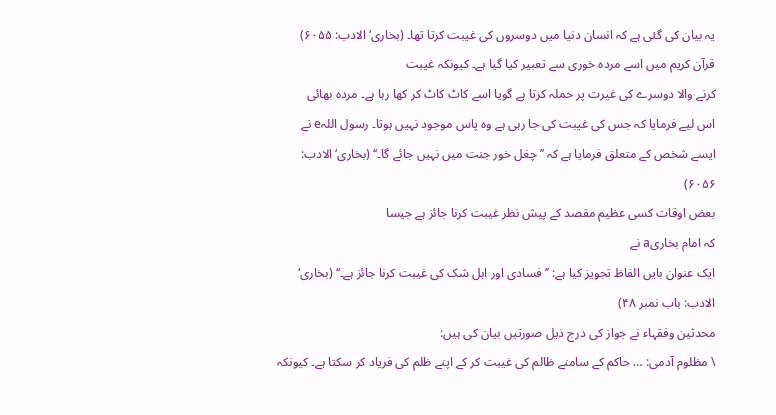یہ بیان کی گئی ہے کہ انسان دنیا میں دوسروں کی غیبت کرتا تھا۔ (بخاری‘ الادب: ۶۰۵۵)
قرآن کریم میں اسے مردہ خوری سے تعبیر کیا گیا ہے۔ کیونکہ غیبت
کرنے والا دوسرے کی غیرت پر حملہ کرتا ہے گویا اسے کاٹ کاٹ کر کھا رہا ہے۔ مردہ بھائی
اس لیے فرمایا کہ جس کی غیبت کی جا رہی ہے وہ پاس موجود نہیں ہوتا۔ رسول اللہe نے
ایسے شخص کے متعلق فرمایا ہے کہ ’’چغل خور جنت میں نہیں جائے گا۔‘‘ (بخاری‘ الادب:
۶۰۵۶)
بعض اوقات کسی عظیم مقصد کے پیش نظر غیبت کرنا جائز ہے جیسا
کہ امام بخاریa نے
ایک عنوان بایں الفاظ تجویز کیا ہے: ’’فسادی اور اہل شک کی غیبت کرنا جائز ہے۔‘‘ (بخاری‘
الادب: باب نمبر ۴۸)
محدثین وفقہاء نے جواز کی درج ذیل صورتیں بیان کی ہیں:
\ مظلوم آدمی: … حاکم کے سامنے ظالم کی غیبت کر کے اپنے ظلم کی فریاد کر سکتا ہے۔ کیونکہ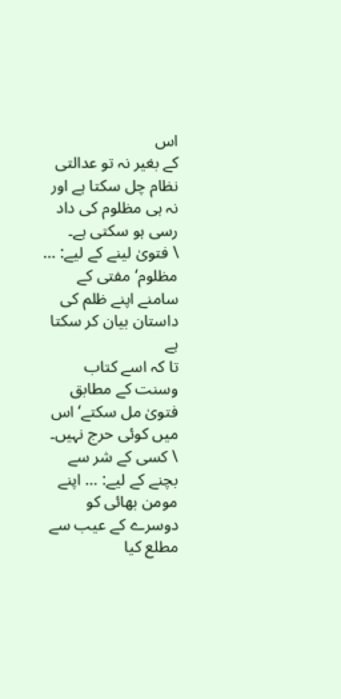اس
کے بغیر نہ تو عدالتی نظام چل سکتا ہے اور نہ ہی مظلوم کی داد رسی ہو سکتی ہے۔
\ فتویٰ لینے کے لیے: … مظلوم‘ مفتی کے سامنے اپنے ظلم کی داستان بیان کر سکتا ہے
تا کہ اسے کتاب وسنت کے مطابق فتویٰ مل سکتے‘ اس میں کوئی حرج نہیں۔
\ کسی کے شر سے بچنے کے لیے: … اپنے مومن بھائی کو دوسرے کے عیب سے مطلع کیا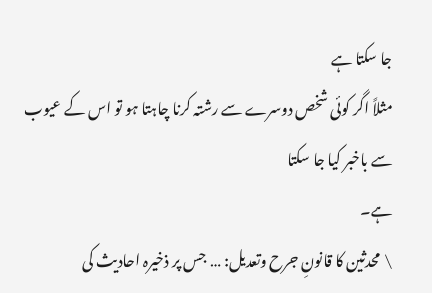جا سکتا ہے
مثلاً اگر کوئی شخص دوسرے سے رشتہ کرنا چاہتا ہو تو اس کے عیوب سے باخبر کیا جا سکتا
ہے۔
\ محدثین کا قانونِ جرح وتعدیل: … جس پر ذخیرہ احادیث کی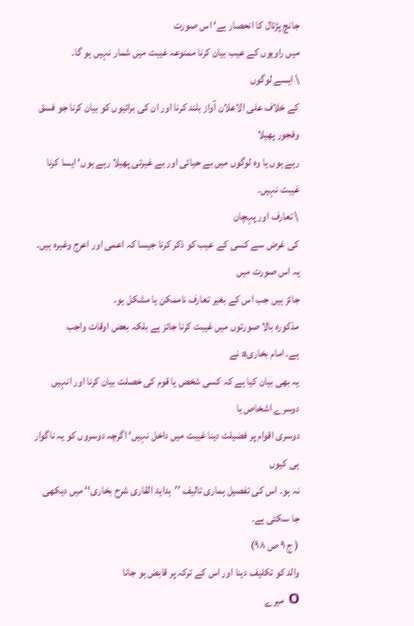جانچ پڑتال کا انحصار ہے‘ اس صورت
میں راویوں کے عیب بیان کرنا ممنوعہ غیبت میں شمار نہیں ہو گا۔
\ ایسے لوگوں
کے خلاف علی الاعلان آواز بلند کرنا اور ان کی برائیوں کو بیان کرنا جو فسق وفجور پھیلا
رہے ہوں یا وہ لوگوں میں بے حیائی اور بے غیرتی پھیلا رہے ہوں‘ ایسا کرنا غیبت نہیں۔
\ تعارف اور پہچان
کی غرض سے کسی کے عیب کو ذکر کرنا جیسا کہ اعمی اور اعرج وغیرہ ہیں۔ یہ اس صورت میں
جائز ہیں جب اس کے بغیر تعارف ناممکن یا مشکل ہو۔
مذکورہ بالا صورتوں میں غیبت کرنا جائز ہے بلکہ بعض اوقات واجب
ہے۔ امام بخاریa نے
یہ بھی بیان کیا ہے کہ کسی شخص یا قوم کی خصلت بیان کرنا اور انہیں دوسرے اشخاص یا
دوسری اقوام پر فضیلت دینا غیبت میں داخل نہیں‘ اگرچہ دوسروں کو یہ ناگوار ہی کیوں
نہ ہو۔ اس کی تفصیل ہماری تالیف ’’ہدایۃ القاری شرح بخاری‘‘ میں دیکھی جا سکتی ہے۔
( ج ۹ ص ۹۸)
والد کو تکلیف دینا اور اس کے ترکہ پر قابض ہو جانا
O میرے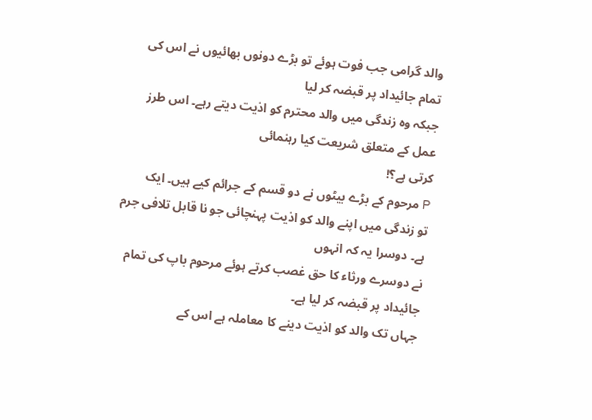والد گرامی جب فوت ہوئے تو بڑے دونوں بھائیوں نے اس کی تمام جائیداد پر قبضہ کر لیا
جبکہ وہ زندگی میں والد محترم کو اذیت دیتے رہے۔ اس طرز عمل کے متعلق شریعت کیا رہنمائی
کرتی ہے؟!
P مرحوم کے بڑے بیٹوں نے دو قسم کے جرائم کیے ہیں۔ ایک
تو زندگی میں اپنے والد کو اذیت پہنچائی جو نا قابل تلافی جرم ہے۔ دوسرا یہ کہ انہوں
نے دوسرے ورثاء کا حق غصب کرتے ہوئے مرحوم باپ کی تمام جائیداد پر قبضہ کر لیا ہے۔
جہاں تک والد کو اذیت دینے کا معاملہ ہے اس کے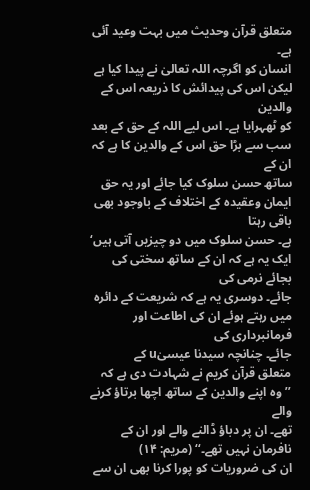متعلق قرآن وحدیث میں بہت وعید آئی ہے۔
انسان کو اگرچہ اللہ تعالیٰ نے پیدا کیا ہے لیکن اس کی پیدائش کا ذریعہ اس کے والدین
کو ٹھہرایا ہے۔ اس لیے اللہ کے حق کے بعد سب سے بڑا حق اس کے والدین کا ہے کہ ان کے
ساتھ حسن سلوک کیا جائے اور یہ حق ایمان وعقیدہ کے اختلاف کے باوجود بھی باقی رہتا
ہے۔ حسن سلوک میں دو چیزیں آتی ہیں‘ ایک یہ ہے کہ ان کے ساتھ سختی کی بجائے نرمی کی
جائے۔ دوسری یہ ہے کہ شریعت کے دائرہ میں رہتے ہوئے ان کی اطاعت اور فرمانبرداری کی
جائے۔ چنانچہ سیدنا عیسیٰu کے
متعلق قرآن کریم نے شہادت دی ہے کہ ’’وہ اپنے والدین کے ساتھ اچھا برتاؤ کرنے والے
تھے۔ ان پر دباؤ ڈالنے والے اور ان کے نافرمان نہیں تھے۔‘‘ (مریم: ۱۴)
ان کی ضروریات کو پورا کرنا بھی ان سے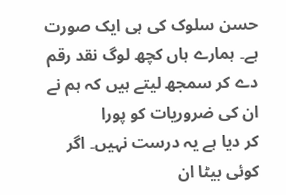حسن سلوک کی ہی ایک صورت
ہے۔ ہمارے ہاں کچھ لوگ نقد رقم دے کر سمجھ لیتے ہیں کہ ہم نے ان کی ضروریات کو پورا
کر دیا ہے یہ درست نہیں۔ اگر کوئی بیٹا ان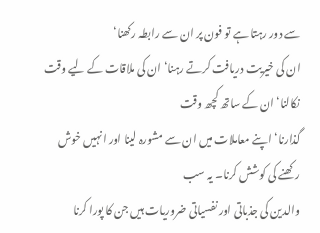سے دور رہتا ہے تو فون پر ان سے رابطہ رکھنا‘
ان کی خیریت دریافت کرتے رہنا‘ ان کی ملاقات کے لیے وقت نکالنا‘ ان کے ساتھ کچھ وقت
گذارنا‘ اپنے معاملات میں ان سے مشورہ لینا اور انہیں خوش رکھنے کی کوشش کرنا۔ یہ سب
والدین کی جذباتی اور نفسیاتی ضروریات ہیں جن کا پورا کرنا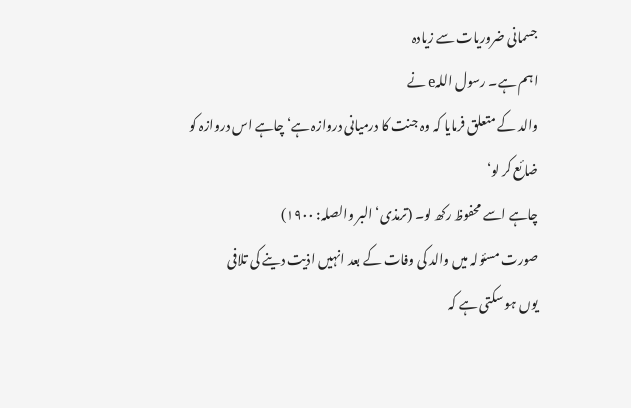جسمانی ضروریات سے زیادہ
اہم ہے۔ رسول اللہe نے
والد کے متعلق فرمایا کہ وہ جنت کا درمیانی دروازہ ہے‘ چاہے اس دروازہ کو ضائع کر لو‘
چاہے اسے محفوظ رکھ لو۔ (ترمذی‘ البر والصلہ: ۱۹۰۰)
صورت مسئولہ میں والد کی وفات کے بعد انہیں اذیت دینے کی تلافی
یوں ہو سکتی ہے کہ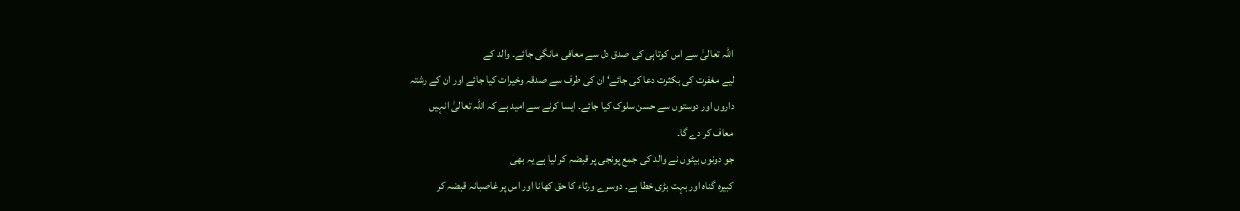اللہ تعالیٰ سے اس کوتاہی کی صدق دل سے معافی مانگی جائے۔ والد کے
لیے مغفرت کی بکثرت دعا کی جائے‘ ان کی طرف سے صدقہ وخیرات کیا جائے اور ان کے رشتہ
داروں اور دوستوں سے حسن سلوک کیا جائے۔ ایسا کرنے سے امید ہے کہ اللہ تعالیٰ انہیں
معاف کر دے گا۔
جو دونوں بیٹوں نے والد کی جمع پونجی پر قبضہ کر لیا ہے یہ بھی
کبیرہ گناہ اور بہت بڑی خطا ہے۔ دوسرے ورثاء کا حق کھانا اور اس پر غاصبانہ قبضہ کر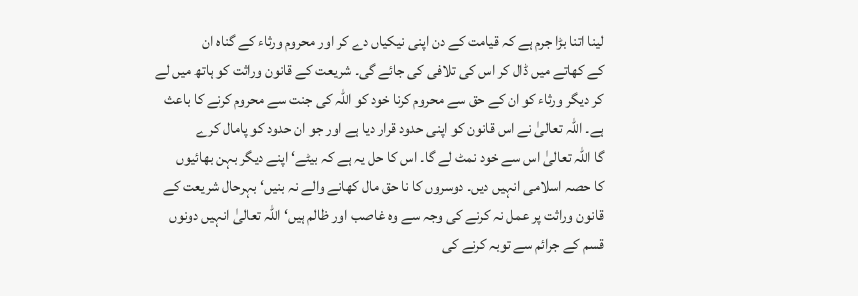لینا اتنا بڑا جرم ہے کہ قیامت کے دن اپنی نیکیاں دے کر اور محروم ورثاء کے گناہ ان
کے کھاتے میں ڈال کر اس کی تلافی کی جائے گی۔ شریعت کے قانون وراثت کو ہاتھ میں لے
کر دیگر ورثاء کو ان کے حق سے محروم کرنا خود کو اللہ کی جنت سے محروم کرنے کا باعث
ہے۔ اللہ تعالیٰ نے اس قانون کو اپنی حدود قرار دیا ہے اور جو ان حدود کو پامال کرے
گا اللہ تعالیٰ اس سے خود نمٹ لے گا۔ اس کا حل یہ ہے کہ بیٹے‘ اپنے دیگر بہن بھائیوں
کا حصہ اسلامی انہیں دیں۔ دوسروں کا نا حق مال کھانے والے نہ بنیں‘ بہرحال شریعت کے
قانون وراثت پر عمل نہ کرنے کی وجہ سے وہ غاصب اور ظالم ہیں‘ اللہ تعالیٰ انہیں دونوں
قسم کے جرائم سے توبہ کرنے کی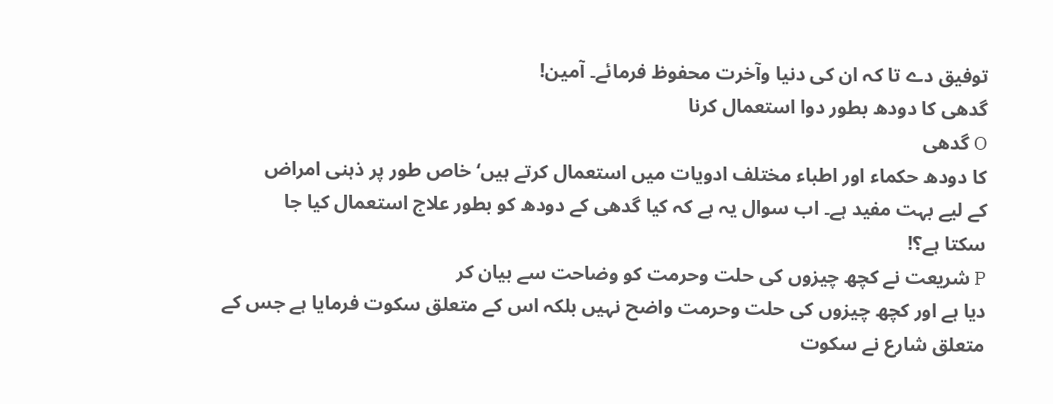توفیق دے تا کہ ان کی دنیا وآخرت محفوظ فرمائے۔ آمین!
گدھی کا دودھ بطور دوا استعمال کرنا
O گدھی
کا دودھ حکماء اور اطباء مختلف ادویات میں استعمال کرتے ہیں‘ خاص طور پر ذہنی امراض
کے لیے بہت مفید ہے۔ اب سوال یہ ہے کہ کیا گدھی کے دودھ کو بطور علاج استعمال کیا جا
سکتا ہے؟!
P شریعت نے کچھ چیزوں کی حلت وحرمت کو وضاحت سے بیان کر
دیا ہے اور کچھ چیزوں کی حلت وحرمت واضح نہیں بلکہ اس کے متعلق سکوت فرمایا ہے جس کے
متعلق شارع نے سکوت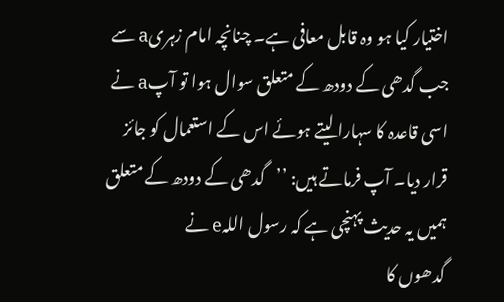اختیار کیا ہو وہ قابل معافی ہے۔ چنانچہ امام زہریa سے
جب گدھی کے دودھ کے متعلق سوال ہوا تو آپa نے اسی قاعدہ کا سہارا لیتے ہوئے اس کے استعمال کو جائز
قرار دیا۔ آپ فرماتے ہیں: ’’گدھی کے دودھ کے متعلق ہمیں یہ حدیث پہنچی ہے کہ رسول اللہe نے
گدھوں کا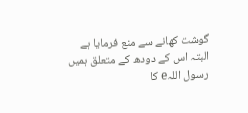گوشت کھانے سے منع فرمایا ہے البتہ اس کے دودھ کے متعلق ہمیں رسول اللہe کا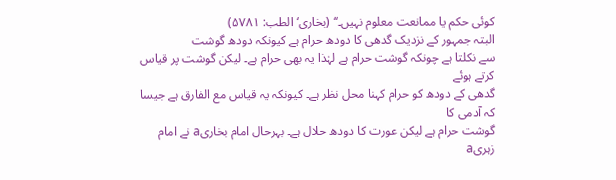کوئی حکم یا ممانعت معلوم نہیں۔‘‘ (بخاری‘ الطب: ۵۷۸۱)
البتہ جمہور کے نزدیک گدھی کا دودھ حرام ہے کیونکہ دودھ گوشت
سے نکلتا ہے چونکہ گوشت حرام ہے لہٰذا یہ بھی حرام ہے۔ لیکن گوشت پر قیاس کرتے ہوئے
گدھی کے دودھ کو حرام کہنا محل نظر ہے۔ کیونکہ یہ قیاس مع الفارق ہے جیسا کہ آدمی کا
گوشت حرام ہے لیکن عورت کا دودھ حلال ہے۔ بہرحال امام بخاریa نے امام زہریa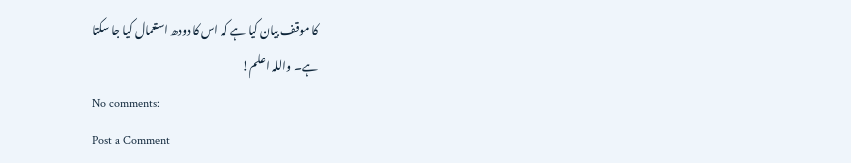کا موقف بیان کیا ہے کہ اس کا دودھ استعمال کیا جا سکتا
ہے۔ واللہ اعلم!
No comments:
Post a Comment